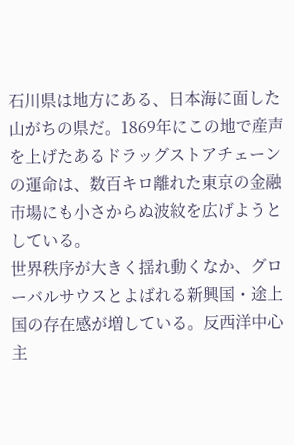石川県は地方にある、日本海に面した山がちの県だ。1869年にこの地で産声を上げたあるドラッグストアチェーンの運命は、数百キロ離れた東京の金融市場にも小さからぬ波紋を広げようとしている。
世界秩序が大きく揺れ動くなか、グローバルサウスとよばれる新興国・途上国の存在感が増している。反西洋中心主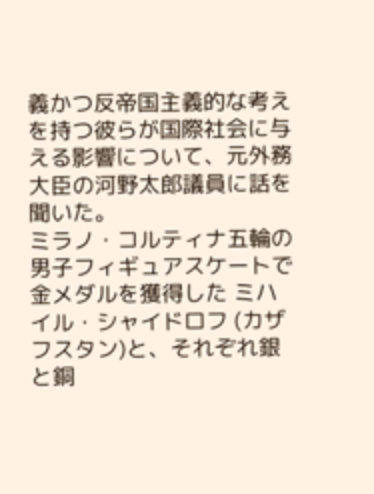義かつ反帝国主義的な考えを持つ彼らが国際社会に与える影響について、元外務大臣の河野太郎議員に話を聞いた。
ミラノ・コルティナ五輪の男子フィギュアスケートで金メダルを獲得した ミハイル・シャイドロフ (カザフスタン)と、それぞれ銀と銅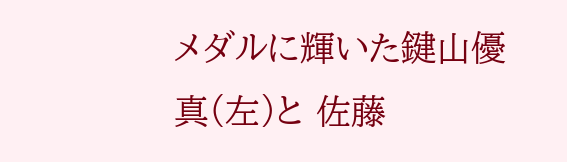メダルに輝いた鍵山優真(左)と 佐藤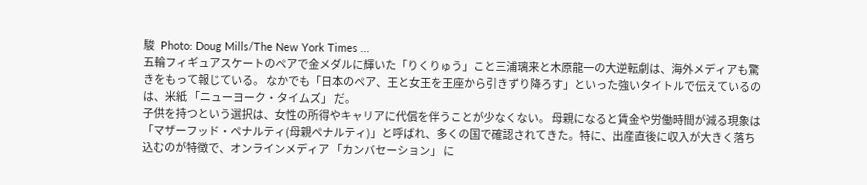駿   Photo: Doug Mills/The New York Times ...
五輪フィギュアスケートのペアで金メダルに輝いた「りくりゅう」こと三浦璃来と木原龍一の大逆転劇は、海外メディアも驚きをもって報じている。 なかでも「日本のペア、王と女王を王座から引きずり降ろす」といった強いタイトルで伝えているのは、米紙 「ニューヨーク・タイムズ」 だ。
子供を持つという選択は、女性の所得やキャリアに代償を伴うことが少なくない。 母親になると賃金や労働時間が減る現象は「マザーフッド・ペナルティ(母親ペナルティ)」と呼ばれ、多くの国で確認されてきた。特に、出産直後に収入が大きく落ち込むのが特徴で、オンラインメディア 「カンバセーション」 に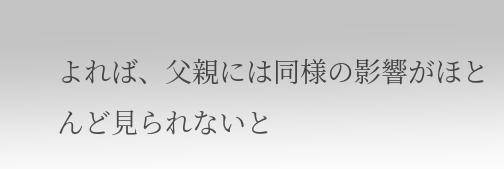よれば、父親には同様の影響がほとんど見られないと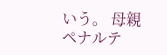いう。 母親ペナルテ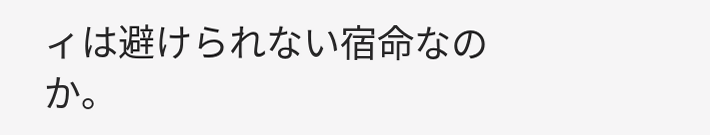ィは避けられない宿命なのか。